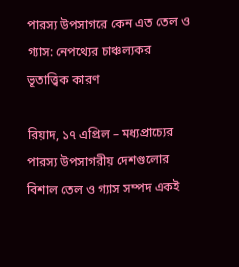পারস্য উপসাগরে কেন এত তেল ও গ্যাস: নেপথ্যের চাঞ্চল্যকর ভূতাত্ত্বিক কারণ

রিয়াদ, ১৭ এপ্রিল – মধ্যপ্রাচ্যের পারস্য উপসাগরীয় দেশগুলোর বিশাল তেল ও গ্যাস সম্পদ একই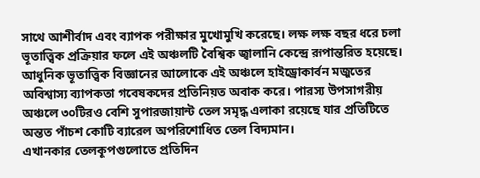সাথে আশীর্বাদ এবং ব্যাপক পরীক্ষার মুখোমুখি করেছে। লক্ষ লক্ষ বছর ধরে চলা ভূতাত্ত্বিক প্রক্রিয়ার ফলে এই অঞ্চলটি বৈশ্বিক জ্বালানি কেন্দ্রে রূপান্তরিত হয়েছে। আধুনিক ভূতাত্ত্বিক বিজ্ঞানের আলোকে এই অঞ্চলে হাইড্রোকার্বন মজুতের অবিশ্বাস্য ব্যাপকতা গবেষকদের প্রতিনিয়ত অবাক করে। পারস্য উপসাগরীয় অঞ্চলে ৩০টিরও বেশি সুপারজায়ান্ট তেল সমৃদ্ধ এলাকা রয়েছে যার প্রতিটিতে অন্তত পাঁচশ কোটি ব্যারেল অপরিশোধিত তেল বিদ্যমান।
এখানকার তেলকূপগুলোতে প্রতিদিন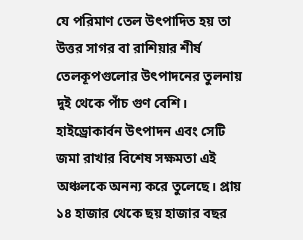যে পরিমাণ তেল উৎপাদিত হয় তা উত্তর সাগর বা রাশিয়ার শীর্ষ তেলকূপগুলোর উৎপাদনের তুলনায় দুই থেকে পাঁচ গুণ বেশি। হাইড্রোকার্বন উৎপাদন এবং সেটি জমা রাখার বিশেষ সক্ষমতা এই অঞ্চলকে অনন্য করে তুলেছে। প্রায় ১৪ হাজার থেকে ছয় হাজার বছর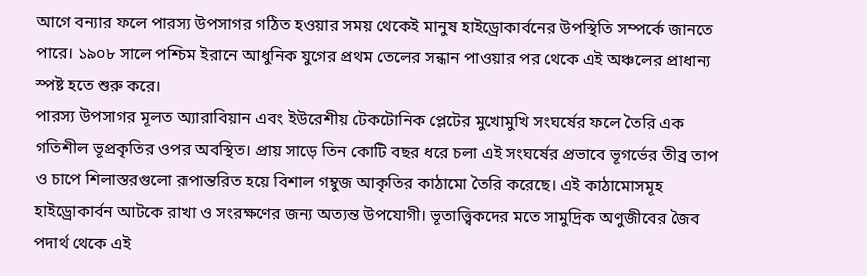আগে বন্যার ফলে পারস্য উপসাগর গঠিত হওয়ার সময় থেকেই মানুষ হাইড্রোকার্বনের উপস্থিতি সম্পর্কে জানতে পারে। ১৯০৮ সালে পশ্চিম ইরানে আধুনিক যুগের প্রথম তেলের সন্ধান পাওয়ার পর থেকে এই অঞ্চলের প্রাধান্য স্পষ্ট হতে শুরু করে।
পারস্য উপসাগর মূলত অ্যারাবিয়ান এবং ইউরেশীয় টেকটোনিক প্লেটের মুখোমুখি সংঘর্ষের ফলে তৈরি এক গতিশীল ভূপ্রকৃতির ওপর অবস্থিত। প্রায় সাড়ে তিন কোটি বছর ধরে চলা এই সংঘর্ষের প্রভাবে ভূগর্ভের তীব্র তাপ ও চাপে শিলাস্তরগুলো রূপান্তরিত হয়ে বিশাল গম্বুজ আকৃতির কাঠামো তৈরি করেছে। এই কাঠামোসমূহ হাইড্রোকার্বন আটকে রাখা ও সংরক্ষণের জন্য অত্যন্ত উপযোগী। ভূতাত্ত্বিকদের মতে সামুদ্রিক অণুজীবের জৈব পদার্থ থেকে এই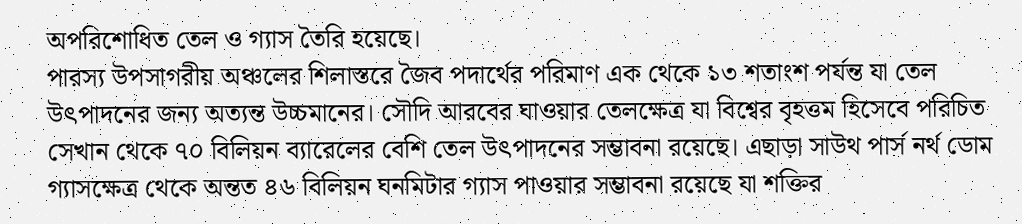অপরিশোধিত তেল ও গ্যাস তৈরি হয়েছে।
পারস্য উপসাগরীয় অঞ্চলের শিলাস্তরে জৈব পদার্থের পরিমাণ এক থেকে ১৩ শতাংশ পর্যন্ত যা তেল উৎপাদনের জন্য অত্যন্ত উচ্চমানের। সৌদি আরবের ঘাওয়ার তেলক্ষেত্র যা বিশ্বের বৃহত্তম হিসেবে পরিচিত সেখান থেকে ৭০ বিলিয়ন ব্যারেলের বেশি তেল উৎপাদনের সম্ভাবনা রয়েছে। এছাড়া সাউথ পার্স নর্থ ডোম গ্যাসক্ষেত্র থেকে অন্তত ৪৬ বিলিয়ন ঘনমিটার গ্যাস পাওয়ার সম্ভাবনা রয়েছে যা শক্তির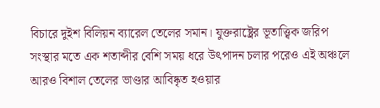বিচারে দুইশ বিলিয়ন ব্যারেল তেলের সমান। যুক্তরাষ্ট্রের ভূতাত্ত্বিক জরিপ সংস্থার মতে এক শতাব্দীর বেশি সময় ধরে উৎপাদন চলার পরেও এই অঞ্চলে আরও বিশাল তেলের ভাণ্ডার আবিষ্কৃত হওয়ার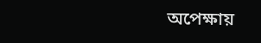অপেক্ষায়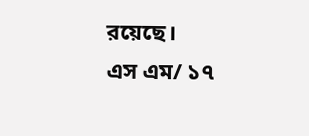রয়েছে।
এস এম/ ১৭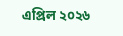এপ্রিল ২০২৬